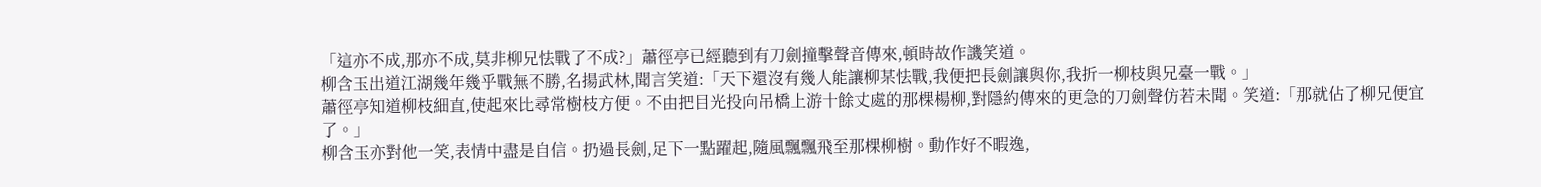「這亦不成,那亦不成,莫非柳兄怯戰了不成?」蕭徑亭已經聽到有刀劍撞擊聲音傳來,頓時故作譏笑道。
柳含玉出道江湖幾年幾乎戰無不勝,名揚武林,聞言笑道:「天下還沒有幾人能讓柳某怯戰,我便把長劍讓與你,我折一柳枝與兄臺一戰。」
蕭徑亭知道柳枝細直,使起來比尋常樹枝方便。不由把目光投向吊橋上游十餘丈處的那棵楊柳,對隱約傳來的更急的刀劍聲仿若未聞。笑道:「那就佔了柳兄便宜了。」
柳含玉亦對他一笑,表情中盡是自信。扔過長劍,足下一點躍起,隨風飄飄飛至那棵柳樹。動作好不暇逸,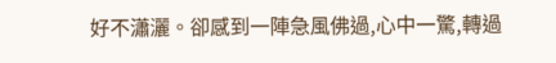好不瀟灑。卻感到一陣急風佛過,心中一驚,轉過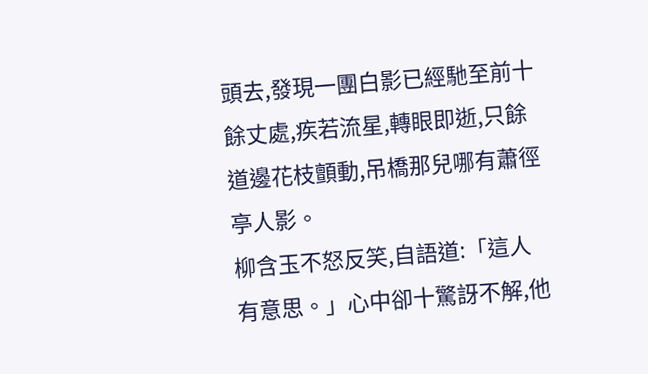頭去,發現一團白影已經馳至前十餘丈處,疾若流星,轉眼即逝,只餘道邊花枝顫動,吊橋那兒哪有蕭徑亭人影。
柳含玉不怒反笑,自語道:「這人有意思。」心中卻十驚訝不解,他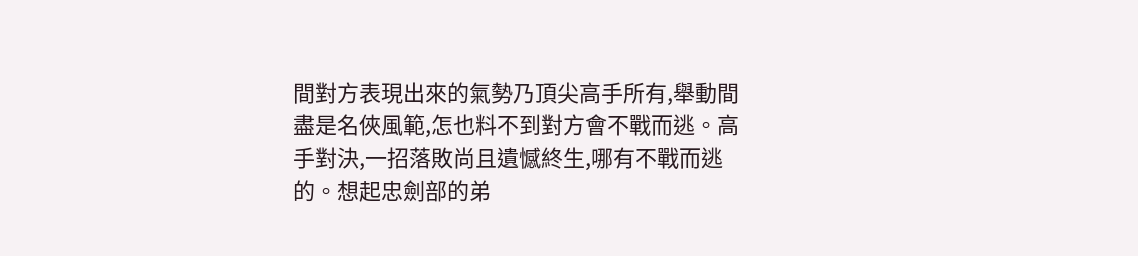間對方表現出來的氣勢乃頂尖高手所有,舉動間盡是名俠風範,怎也料不到對方會不戰而逃。高手對決,一招落敗尚且遺憾終生,哪有不戰而逃的。想起忠劍部的弟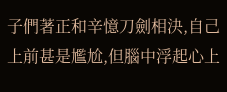子們著正和辛憶刀劍相決,自己上前甚是尷尬,但腦中浮起心上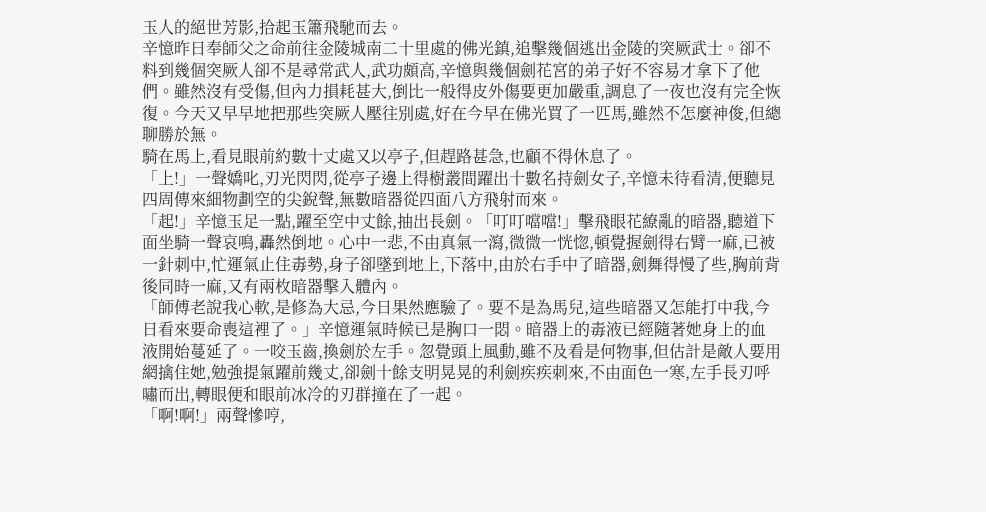玉人的絕世芳影,拾起玉簫飛馳而去。
辛憶昨日奉師父之命前往金陵城南二十里處的佛光鎮,追擊幾個逃出金陵的突厥武士。卻不料到幾個突厥人卻不是尋常武人,武功頗高,辛憶與幾個劍花宮的弟子好不容易才拿下了他們。雖然沒有受傷,但內力損耗甚大,倒比一般得皮外傷要更加嚴重,調息了一夜也沒有完全恢復。今天又早早地把那些突厥人壓往別處,好在今早在佛光買了一匹馬,雖然不怎麼神俊,但總聊勝於無。
騎在馬上,看見眼前約數十丈處又以亭子,但趕路甚急,也顧不得休息了。
「上!」一聲嬌叱,刃光閃閃,從亭子邊上得樹叢間躍出十數名持劍女子,辛憶未待看清,便聽見四周傳來細物劃空的尖銳聲,無數暗器從四面八方飛射而來。
「起!」辛憶玉足一點,躍至空中丈餘,抽出長劍。「叮叮噹噹!」擊飛眼花繚亂的暗器,聽道下面坐騎一聲哀鳴,轟然倒地。心中一悲,不由真氣一瀉,微微一恍惚,頓覺握劍得右臂一麻,已被一針刺中,忙運氣止住毒勢,身子卻墜到地上,下落中,由於右手中了暗器,劍舞得慢了些,胸前背後同時一麻,又有兩枚暗器擊入體內。
「師傅老說我心軟,是修為大忌,今日果然應驗了。要不是為馬兒,這些暗器又怎能打中我,今日看來要命喪這裡了。」辛憶運氣時候已是胸口一悶。暗器上的毒液已經隨著她身上的血液開始蔓延了。一咬玉齒,換劍於左手。忽覺頭上風動,雖不及看是何物事,但估計是敵人要用網擒住她,勉強提氣躍前幾丈,卻劍十餘支明晃晃的利劍疾疾刺來,不由面色一寒,左手長刃呼嘯而出,轉眼便和眼前冰冷的刃群撞在了一起。
「啊!啊!」兩聲慘哼,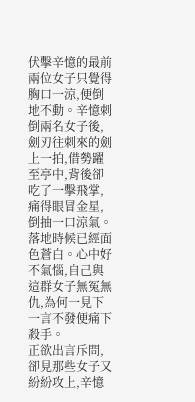伏擊辛憶的最前兩位女子只覺得胸口一涼,便倒地不動。辛憶刺倒兩名女子後,劍刃往刺來的劍上一拍,借勢躍至亭中,背後卻吃了一擊飛掌,痛得眼冒金星,倒抽一口涼氣。落地時候已經面色蒼白。心中好不氣惱,自己與這群女子無冤無仇,為何一見下一言不發便痛下殺手。
正欲出言斥問,卻見那些女子又紛紛攻上,辛憶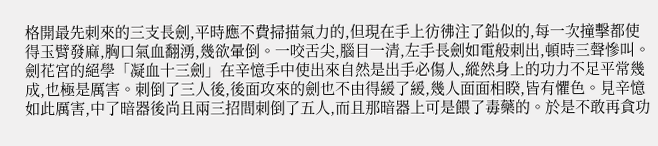格開最先刺來的三支長劍,平時應不費掃描氣力的,但現在手上彷彿注了鉛似的,每一次撞擊都使得玉臂發麻,胸口氣血翻湧,幾欲暈倒。一咬舌尖,腦目一清,左手長劍如電般刺出,頓時三聲慘叫。
劍花宮的絕學「凝血十三劍」在辛憶手中使出來自然是出手必傷人,縱然身上的功力不足平常幾成,也極是厲害。刺倒了三人後,後面攻來的劍也不由得緩了緩,幾人面面相睽,皆有懼色。見辛憶如此厲害,中了暗器後尚且兩三招間刺倒了五人,而且那暗器上可是餵了毒藥的。於是不敢再貪功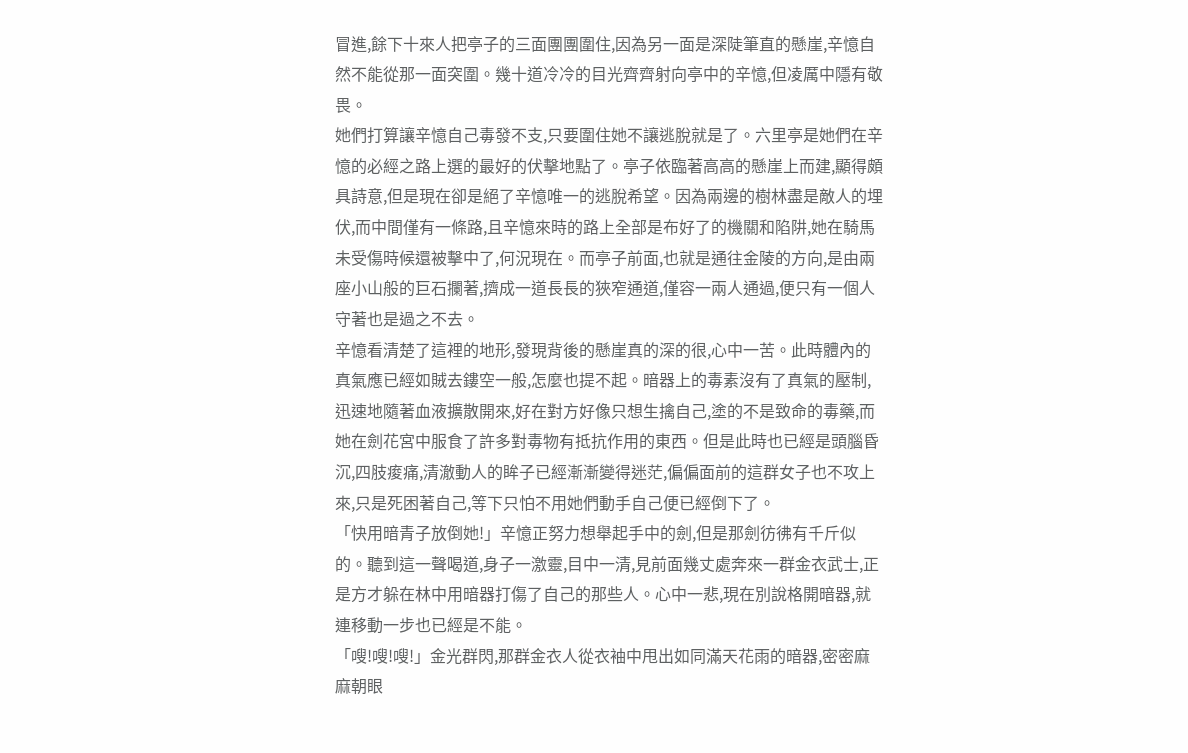冒進,餘下十來人把亭子的三面團團圍住,因為另一面是深陡筆直的懸崖,辛憶自然不能從那一面突圍。幾十道冷冷的目光齊齊射向亭中的辛憶,但凌厲中隱有敬畏。
她們打算讓辛憶自己毒發不支,只要圍住她不讓逃脫就是了。六里亭是她們在辛憶的必經之路上選的最好的伏擊地點了。亭子依臨著高高的懸崖上而建,顯得頗具詩意,但是現在卻是絕了辛憶唯一的逃脫希望。因為兩邊的樹林盡是敵人的埋伏,而中間僅有一條路,且辛憶來時的路上全部是布好了的機關和陷阱,她在騎馬未受傷時候還被擊中了,何況現在。而亭子前面,也就是通往金陵的方向,是由兩座小山般的巨石攔著,擠成一道長長的狹窄通道,僅容一兩人通過,便只有一個人守著也是過之不去。
辛憶看清楚了這裡的地形,發現背後的懸崖真的深的很,心中一苦。此時體內的真氣應已經如賊去鏤空一般,怎麼也提不起。暗器上的毒素沒有了真氣的壓制,迅速地隨著血液擴散開來,好在對方好像只想生擒自己,塗的不是致命的毒藥,而她在劍花宮中服食了許多對毒物有抵抗作用的東西。但是此時也已經是頭腦昏沉,四肢痠痛,清澈動人的眸子已經漸漸變得迷茫,偏偏面前的這群女子也不攻上來,只是死困著自己,等下只怕不用她們動手自己便已經倒下了。
「快用暗青子放倒她!」辛憶正努力想舉起手中的劍,但是那劍彷彿有千斤似的。聽到這一聲喝道,身子一激靈,目中一清,見前面幾丈處奔來一群金衣武士,正是方才躲在林中用暗器打傷了自己的那些人。心中一悲,現在別說格開暗器,就連移動一步也已經是不能。
「嗖!嗖!嗖!」金光群閃,那群金衣人從衣袖中甩出如同滿天花雨的暗器,密密麻麻朝眼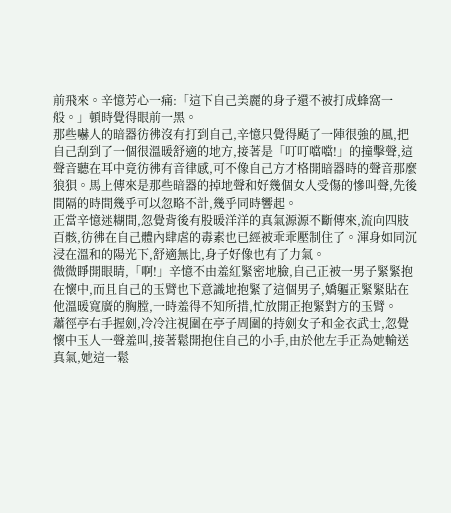前飛來。辛憶芳心一痛:「這下自己美麗的身子還不被打成蜂窩一般。」頓時覺得眼前一黑。
那些嚇人的暗器彷彿沒有打到自己,辛憶只覺得颳了一陣很強的風,把自己刮到了一個很溫暖舒適的地方,接著是「叮叮噹噹!」的撞擊聲,這聲音聽在耳中竟彷彿有音律感,可不像自己方才格開暗器時的聲音那麼狼狽。馬上傳來是那些暗器的掉地聲和好幾個女人受傷的慘叫聲,先後間隔的時間幾乎可以忽略不計,幾乎同時響起。
正當辛憶迷糊間,忽覺背後有股暖洋洋的真氣源源不斷傳來,流向四肢百骸,彷彿在自己體內肆虐的毒素也已經被乖乖壓制住了。渾身如同沉浸在溫和的陽光下,舒適無比,身子好像也有了力氣。
微微睜開眼睛,「啊!」辛憶不由羞紅緊密地臉,自己正被一男子緊緊抱在懷中,而且自己的玉臂也下意識地抱緊了這個男子,嬌軀正緊緊貼在他溫暖寬廣的胸膛,一時羞得不知所措,忙放開正抱緊對方的玉臂。
蕭徑亭右手握劍,冷冷注視圍在亭子周圍的持劍女子和金衣武士,忽覺懷中玉人一聲羞叫,接著鬆開抱住自己的小手,由於他左手正為她輸送真氣,她這一鬆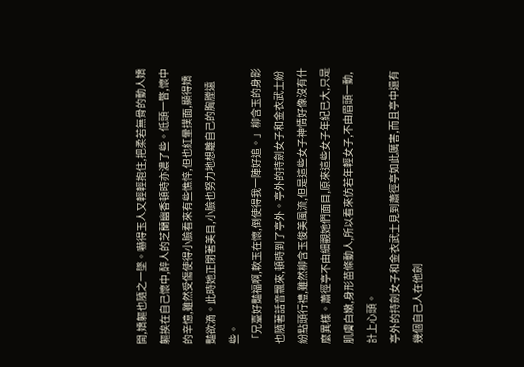開,嬌軀也隨之一墜。嚇得玉人又輕輕抱住,把柔若無骨的動人嬌軀挨在自己懷中,醉人的芝蘭幽香頓時亦濃了些。低頭一瞥,懷中的辛憶,雖然受傷使得小臉看來有些憔悴,但也紅暈撲面,顯得嬌豔欲滴。此時她正閉著美目,小臉也努力地想離自己的胸膛遠些。
「兄臺好豔福啊,軟玉在懷,倒使得我一陣好追。」柳含玉的身影也隨著話音飄來,頓時到了亭外。亭外的持劍女子和金衣武士紛紛點頭行禮,雖然柳含玉俊美風流,但是這些女子神情好像沒有什麼異樣。蕭徑亭不由細觀她們面目,原來這些女子年紀已大,只是肌膚白嫩,身形苗條動人,所以看來仿若年輕女子,不由眉頭一動,計上心頭。
亭外的持劍女子和金衣武士見到蕭徑亭如此厲害,而且亭中還有幾個自己人在他劍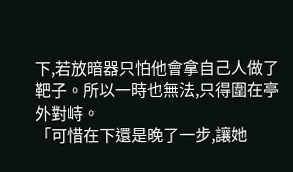下,若放暗器只怕他會拿自己人做了靶子。所以一時也無法,只得圍在亭外對峙。
「可惜在下還是晚了一步,讓她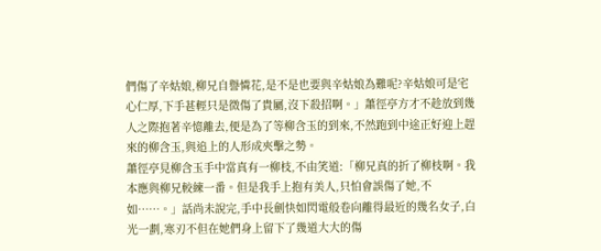們傷了辛姑娘,柳兄自譽憐花,是不是也要與辛姑娘為難呢?辛姑娘可是宅心仁厚,下手甚輕只是微傷了貴屬,沒下殺招啊。」蕭徑亭方才不趁放到幾人之際抱著辛憶離去,便是為了等柳含玉的到來,不然跑到中途正好迎上趕來的柳含玉,與追上的人形成夾擊之勢。
蕭徑亭見柳含玉手中當真有一柳枝,不由笑道:「柳兄真的折了柳枝啊。我本應與柳兄較練一番。但是我手上抱有美人,只怕會誤傷了她,不如……。」話尚未說完,手中長劍快如閃電般卷向離得最近的幾名女子,白光一劃,寒刃不但在她們身上留下了幾道大大的傷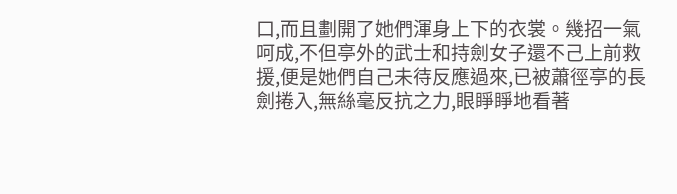口,而且劃開了她們渾身上下的衣裳。幾招一氣呵成,不但亭外的武士和持劍女子還不己上前救援,便是她們自己未待反應過來,已被蕭徑亭的長劍捲入,無絲毫反抗之力,眼睜睜地看著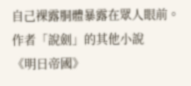自己裸露胴體暴露在眾人眼前。
作者「說劍」的其他小說
《明日帝國》